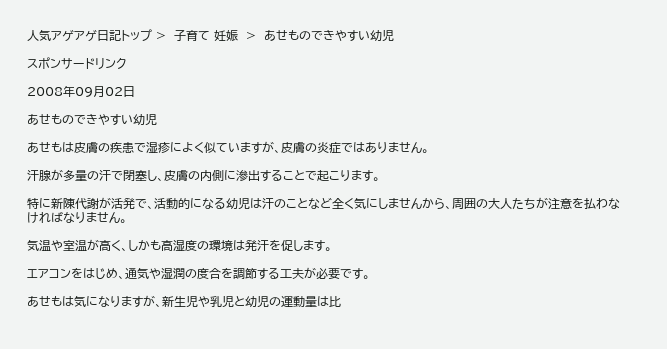人気アゲアゲ日記トップ >  子育て 妊娠  >  あせものできやすい幼児

スポンサードリンク

2008年09月02日

あせものできやすい幼児

あせもは皮膚の疾患で湿疹によく似ていますが、皮膚の炎症ではありません。

汗腺が多量の汗で閉塞し、皮膚の内側に滲出することで起こります。

特に新陳代謝が活発で、活動的になる幼児は汗のことなど全く気にしませんから、周囲の大人たちが注意を払わなければなりません。

気温や室温が高く、しかも高湿度の環境は発汗を促します。

エアコンをはじめ、通気や湿潤の度合を調節する工夫が必要です。

あせもは気になりますが、新生児や乳児と幼児の運動量は比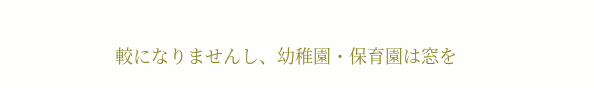較になりませんし、幼稚園・保育園は窓を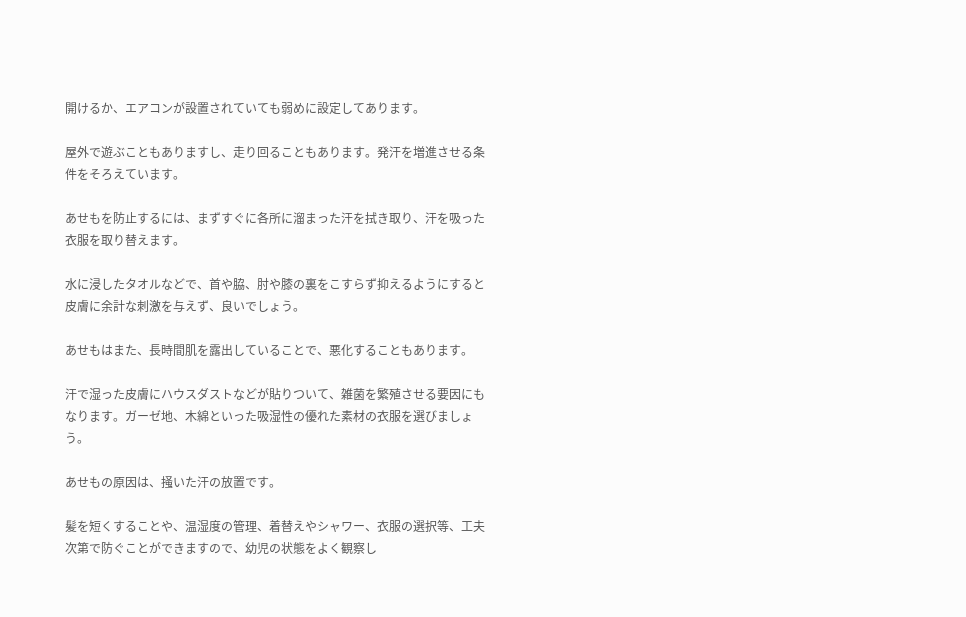開けるか、エアコンが設置されていても弱めに設定してあります。

屋外で遊ぶこともありますし、走り回ることもあります。発汗を増進させる条件をそろえています。

あせもを防止するには、まずすぐに各所に溜まった汗を拭き取り、汗を吸った衣服を取り替えます。

水に浸したタオルなどで、首や脇、肘や膝の裏をこすらず抑えるようにすると皮膚に余計な刺激を与えず、良いでしょう。

あせもはまた、長時間肌を露出していることで、悪化することもあります。

汗で湿った皮膚にハウスダストなどが貼りついて、雑菌を繁殖させる要因にもなります。ガーゼ地、木綿といった吸湿性の優れた素材の衣服を選びましょう。

あせもの原因は、掻いた汗の放置です。

髪を短くすることや、温湿度の管理、着替えやシャワー、衣服の選択等、工夫次第で防ぐことができますので、幼児の状態をよく観察し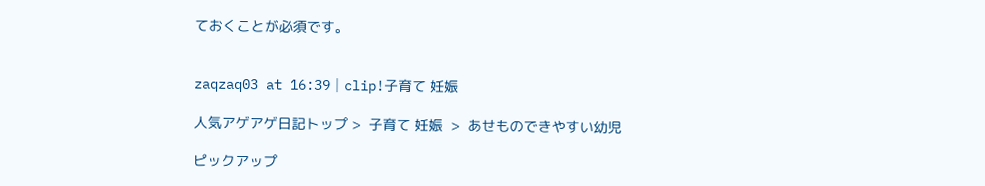ておくことが必須です。


zaqzaq03 at 16:39│clip!子育て 妊娠

人気アゲアゲ日記トップ >  子育て 妊娠  >  あせものできやすい幼児

ピックアップ